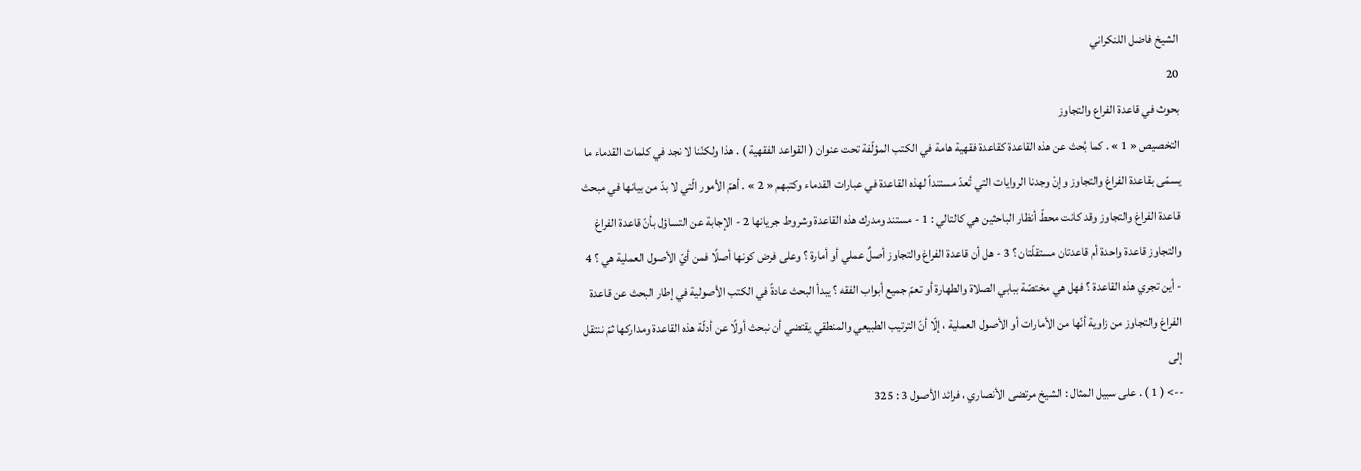الشيخ فاضل اللنكراني
20
بحوث في قاعدة الفراع والتجاوز
التخصيص « 1 » . كما بُحث عن هذه القاعدة كقاعدة فقهية هامة في الكتب المؤلّفة تحت عنوان ( القواعد الفقهية ) . هذا ولكنّنا لا نجد في كلمات القدماء ما يسمّى بقاعدة الفراغ والتجاوز وإنْ وجدنا الروايات التي تُعدّ مستنداً لهذه القاعدة في عبارات القدماء وكتبهم « 2 » . أهمّ الأمور الّتي لا بدّ من بيانها في مبحث قاعدة الفراغ والتجاوز وقد كانت محطّ أنظار الباحثين هي كالتالي : 1 - مستند ومدرك هذه القاعدة وشروط جريانها 2 - الإجابة عن التساؤل بأنّ قاعدة الفراغ والتجاوز قاعدة واحدة أم قاعدتان مستقلّتان ؟ 3 - هل أن قاعدة الفراغ والتجاوز أصلٌ عملي أو أمارة ؟ وعلى فرض كونها أصلًا فمن أيّ الأصول العملية هي ؟ 4 - أين تجري هذه القاعدة ؟ فهل هي مختصّة ببابي الصلاة والطهارة أو تعمّ جميع أبواب الفقه ؟ يبدأ البحث عادةً في الكتب الأصولية في إطار البحث عن قاعدة الفراغ والتجاوز من زاوية أنّها من الأمارات أو الأصول العملية ، إلّا أنّ الترتيب الطبيعي والمنطقي يقتضي أن نبحث أولًا عن أدلّة هذه القاعدة ومداركها ثمّ ننتقل إلى
--> ( 1 ) . على سبيل المثال : الشيخ مرتضى الأنصاري ، فرائد الأصول 3 : 325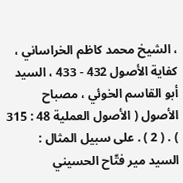، الشيخ محمد كاظم الخراساني ، كفاية الأصول 432 - 433 ، السيد أبو القاسم الخوئي ، مصباح الأصول ( الأصول العملية 48 : 315 ) . ( 2 ) . على سبيل المثال : السيد مير فتّاح الحسيني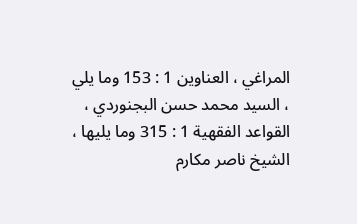المراغي ، العناوين 1 : 153 وما يلي ، السيد محمد حسن البجنوردي ، القواعد الفقهية 1 : 315 وما يليها ، الشيخ ناصر مكارم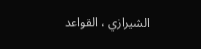الشيرازي ، القواعد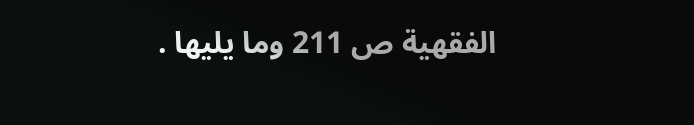الفقهية ص 211 وما يليها .